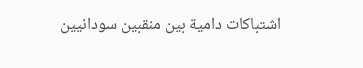اشتباكات دامية بين منقبين سودانيين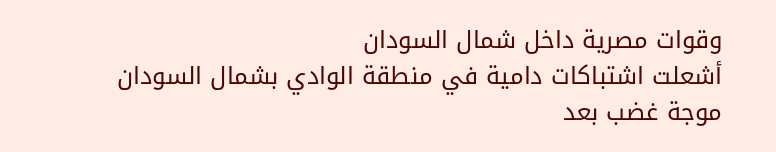وقوات مصرية داخل شمال السودان
أشعلت اشتباكات دامية في منطقة الوادي بشمال السودان موجة غضب بعد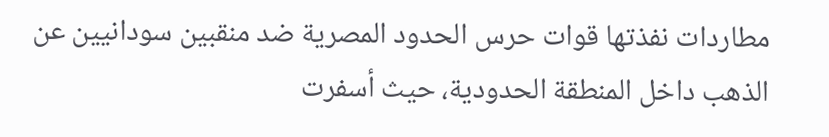مطاردات نفذتها قوات حرس الحدود المصرية ضد منقبين سودانيين عن الذهب داخل المنطقة الحدودية، حيث أسفرت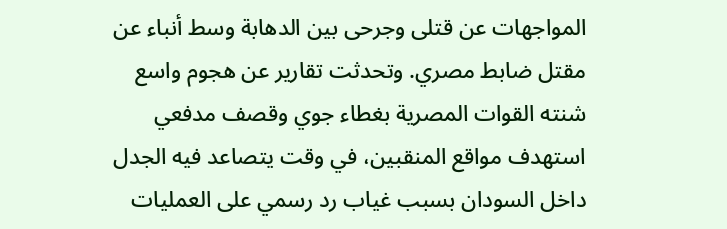المواجهات عن قتلى وجرحى بين الدهابة وسط أنباء عن مقتل ضابط مصري. وتحدثت تقارير عن هجوم واسع شنته القوات المصرية بغطاء جوي وقصف مدفعي استهدف مواقع المنقبين، في وقت يتصاعد فيه الجدل داخل السودان بسبب غياب رد رسمي على العمليات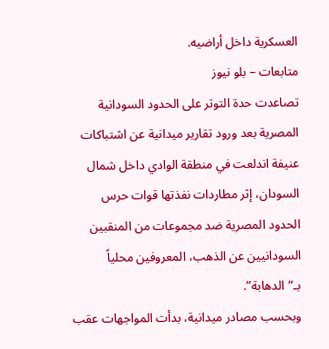العسكرية داخل أراضيه.
متابعات – بلو نيوز
تصاعدت حدة التوتر على الحدود السودانية المصرية بعد ورود تقارير ميدانية عن اشتباكات عنيفة اندلعت في منطقة الوادي داخل شمال السودان، إثر مطاردات نفذتها قوات حرس الحدود المصرية ضد مجموعات من المنقبين السودانيين عن الذهب، المعروفين محلياً بـ“الدهابة”.
وبحسب مصادر ميدانية، بدأت المواجهات عقب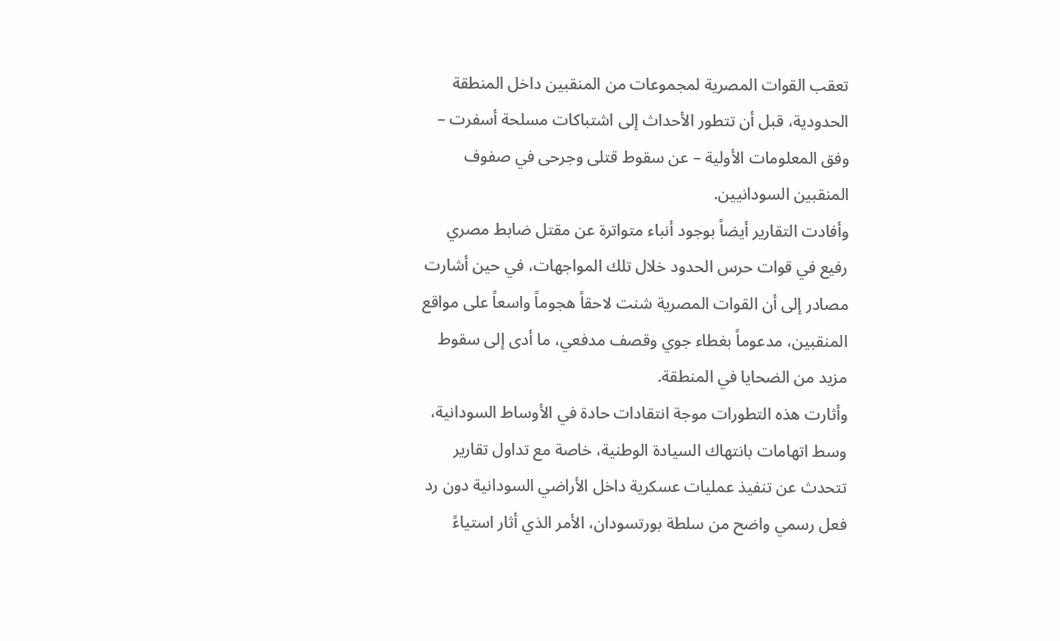تعقب القوات المصرية لمجموعات من المنقبين داخل المنطقة الحدودية، قبل أن تتطور الأحداث إلى اشتباكات مسلحة أسفرت – وفق المعلومات الأولية – عن سقوط قتلى وجرحى في صفوف المنقبين السودانيين.
وأفادت التقارير أيضاً بوجود أنباء متواترة عن مقتل ضابط مصري رفيع في قوات حرس الحدود خلال تلك المواجهات، في حين أشارت مصادر إلى أن القوات المصرية شنت لاحقاً هجوماً واسعاً على مواقع المنقبين، مدعوماً بغطاء جوي وقصف مدفعي، ما أدى إلى سقوط مزيد من الضحايا في المنطقة.
وأثارت هذه التطورات موجة انتقادات حادة في الأوساط السودانية، وسط اتهامات بانتهاك السيادة الوطنية، خاصة مع تداول تقارير تتحدث عن تنفيذ عمليات عسكرية داخل الأراضي السودانية دون رد فعل رسمي واضح من سلطة بورتسودان، الأمر الذي أثار استياءً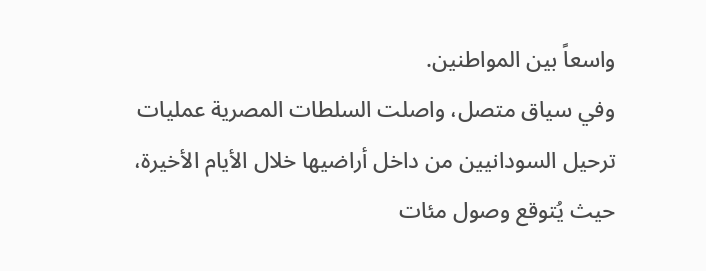واسعاً بين المواطنين.
وفي سياق متصل، واصلت السلطات المصرية عمليات ترحيل السودانيين من داخل أراضيها خلال الأيام الأخيرة، حيث يُتوقع وصول مئات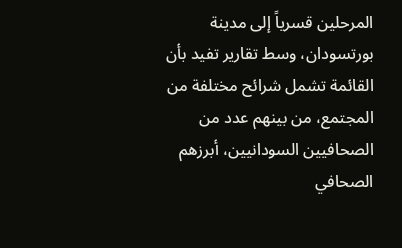المرحلين قسرياً إلى مدينة بورتسودان، وسط تقارير تفيد بأن القائمة تشمل شرائح مختلفة من المجتمع، من بينهم عدد من الصحافيين السودانيين، أبرزهم الصحافي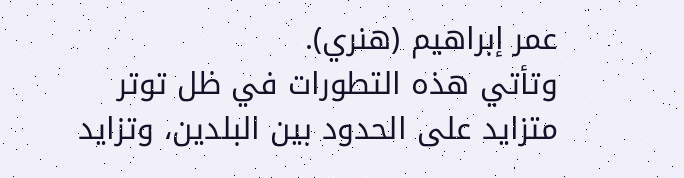عمر إبراهيم (هنري).
وتأتي هذه التطورات في ظل توتر متزايد على الحدود بين البلدين، وتزايد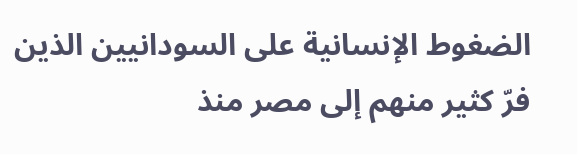الضغوط الإنسانية على السودانيين الذين فرّ كثير منهم إلى مصر منذ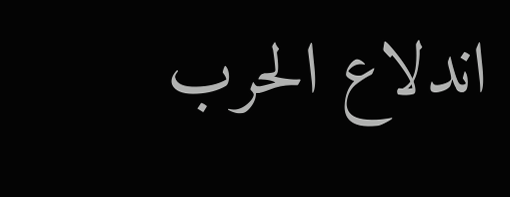اندلاع الحرب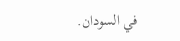في السودان.